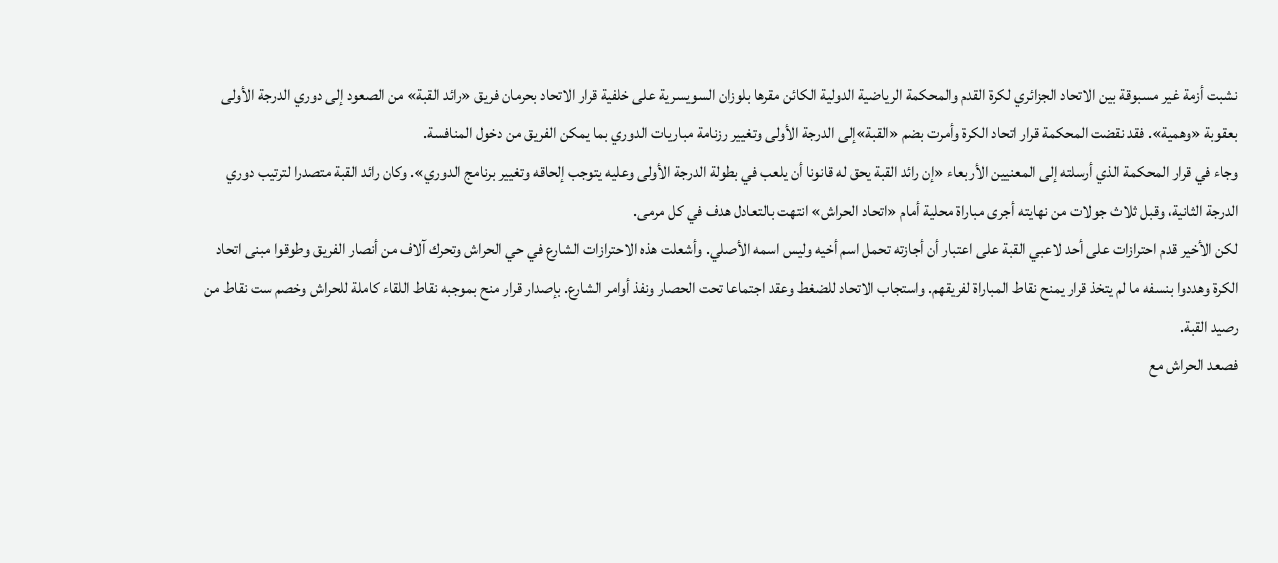نشبت أزمة غير مسبوقة بين الاتحاد الجزائري لكرة القدم والمحكمة الرياضية الدولية الكائن مقرها بلوزان السويسرية على خلفية قرار الاتحاد بحرمان فريق «رائد القبة» من الصعود إلى دوري الدرجة الأولى بعقوبة «وهمية». فقد نقضت المحكمة قرار اتحاد الكرة وأمرت بضم «القبة»إلى الدرجة الأولى وتغيير رزنامة مباريات الدوري بما يمكن الفريق من دخول المنافسة.
وجاء في قرار المحكمة الذي أرسلته إلى المعنيين الأربعاء «إن رائد القبة يحق له قانونا أن يلعب في بطولة الدرجة الأولى وعليه يتوجب إلحاقه وتغيير برنامج الدوري». وكان رائد القبة متصدرا لترتيب دوري الدرجة الثانية، وقبل ثلاث جولات من نهايته أجرى مباراة محلية أمام «اتحاد الحراش» انتهت بالتعادل هدف في كل مرمى.
لكن الأخير قدم احترازات على أحد لاعبي القبة على اعتبار أن أجازته تحمل اسم أخيه وليس اسمه الأصلي. وأشعلت هذه الاحترازات الشارع في حي الحراش وتحرك آلاف من أنصار الفريق وطوقوا مبنى اتحاد الكرة وهددوا بنسفه ما لم يتخذ قرار يمنح نقاط المباراة لفريقهم. واستجاب الاتحاد للضغط وعقد اجتماعا تحت الحصار ونفذ أوامر الشارع. بإصدار قرار منح بموجبه نقاط اللقاء كاملة للحراش وخصم ست نقاط من رصيد القبة.
فصعد الحراش مع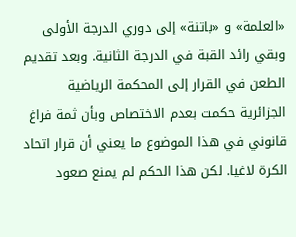«العلمة» و «باتنة» إلى دوري الدرجة الأولى وبقي رائد القبة في الدرجة الثانية. وبعد تقديم الطعن في القرار إلى المحكمة الرياضية الجزائرية حكمت بعدم الاختصاص وبأن ثمة فراغ قانوني في هذا الموضوع ما يعني أن قرار اتحاد الكرة لاغيا. لكن هذا الحكم لم يمنع صعود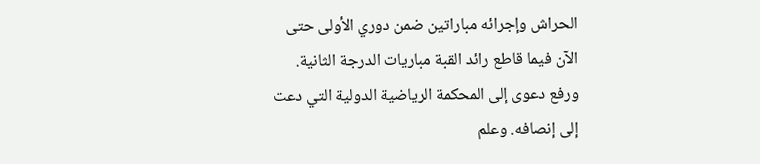الحراش وإجرائه مباراتين ضمن دوري الأولى حتى الآن فيما قاطع رائد القبة مباريات الدرجة الثانية.
ورفع دعوى إلى المحكمة الرياضية الدولية التي دعت إلى إنصافه. وعلم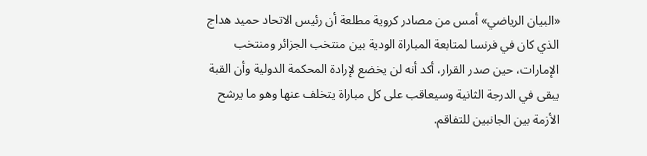«البيان الرياضي» أمس من مصادر كروية مطلعة أن رئيس الاتحاد حميد هداج الذي كان في فرنسا لمتابعة المباراة الودية بين منتخب الجزائر ومنتخب الإمارات، حين صدر القرار، أكد أنه لن يخضع لإرادة المحكمة الدولية وأن القبة يبقى في الدرجة الثانية وسيعاقب على كل مباراة يتخلف عنها وهو ما يرشح الأزمة بين الجانبين للتفاقم.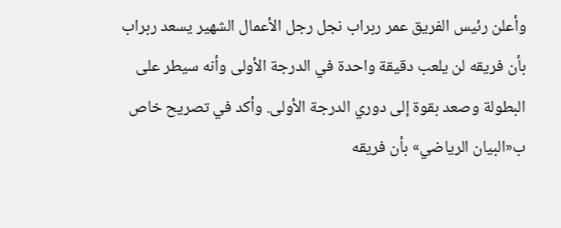وأعلن رئيس الفريق عمر ربراب نجل رجل الأعمال الشهير يسعد ربراب بأن فريقه لن يلعب دقيقة واحدة في الدرجة الأولى وأنه سيطر على البطولة وصعد بقوة إلى دوري الدرجة الأولى. وأكد في تصريح خاص ب«البيان الرياضي» بأن فريقه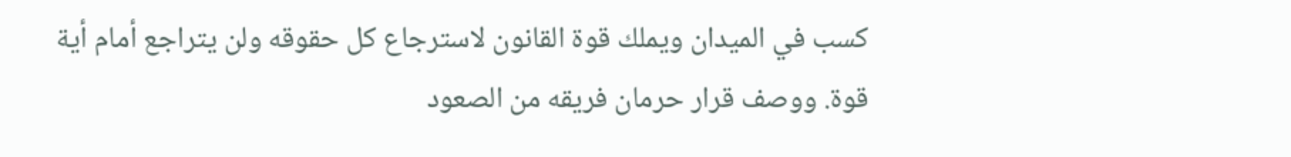كسب في الميدان ويملك قوة القانون لاسترجاع كل حقوقه ولن يتراجع أمام أية قوة. ووصف قرار حرمان فريقه من الصعود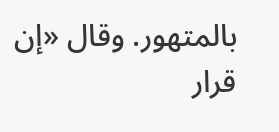بالمتهور. وقال «إن قرار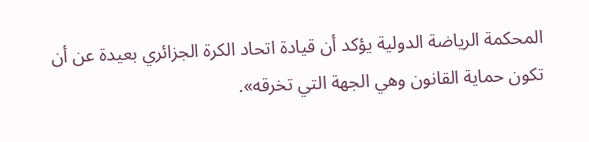المحكمة الرياضة الدولية يؤكد أن قيادة اتحاد الكرة الجزائري بعيدة عن أن تكون حماية القانون وهي الجهة التي تخرقه».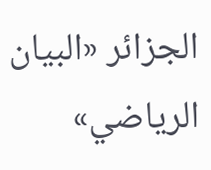الجزائر «البيان الرياضي»